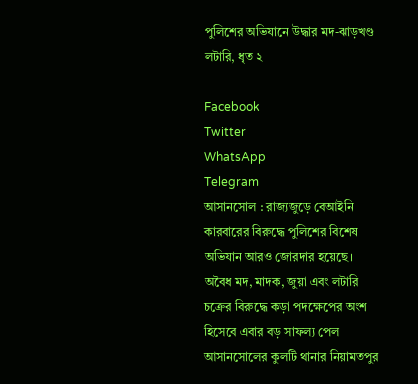পুলিশের অভিযানে উদ্ধার মদ-ঝাড়খণ্ড লটারি, ধৃত ২

Facebook
Twitter
WhatsApp
Telegram
আসানসোল : রাজ্যজুড়ে বেআইনি কারবারের বিরুদ্ধে পুলিশের বিশেষ অভিযান আরও জোরদার হয়েছে। অবৈধ মদ, মাদক, জুয়া এবং লটারি চক্রের বিরুদ্ধে কড়া পদক্ষেপের অংশ হিসেবে এবার বড় সাফল্য পেল আসানসোলের কুলটি থানার নিয়ামতপুর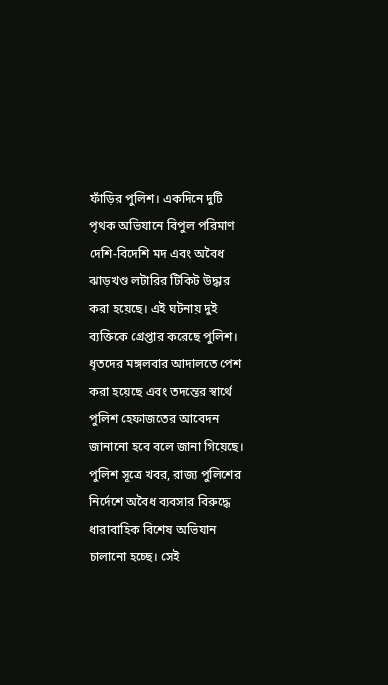ফাঁড়ির পুলিশ। একদিনে দুটি পৃথক অভিযানে বিপুল পরিমাণ দেশি-বিদেশি মদ এবং অবৈধ ঝাড়খণ্ড লটারির টিকিট উদ্ধার করা হয়েছে। এই ঘটনায় দুই ব্যক্তিকে গ্রেপ্তার করেছে পুলিশ। ধৃতদের মঙ্গলবার আদালতে পেশ করা হয়েছে এবং তদন্তের স্বার্থে পুলিশ হেফাজতের আবেদন জানানো হবে বলে জানা গিয়েছে। পুলিশ সূত্রে খবর, রাজ্য পুলিশের নির্দেশে অবৈধ ব্যবসার বিরুদ্ধে ধারাবাহিক বিশেষ অভিযান চালানো হচ্ছে। সেই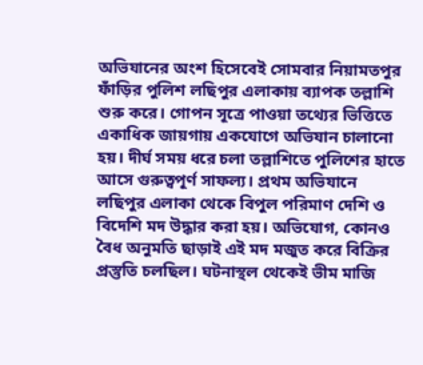অভিযানের অংশ হিসেবেই সোমবার নিয়ামতপুর ফাঁড়ির পুলিশ লছিপুর এলাকায় ব্যাপক তল্লাশি শুরু করে। গোপন সূত্রে পাওয়া তথ্যের ভিত্তিতে একাধিক জায়গায় একযোগে অভিযান চালানো হয়। দীর্ঘ সময় ধরে চলা তল্লাশিতে পুলিশের হাতে আসে গুরুত্বপূর্ণ সাফল্য। প্রথম অভিযানে লছিপুর এলাকা থেকে বিপুল পরিমাণ দেশি ও বিদেশি মদ উদ্ধার করা হয়। অভিযোগ, কোনও বৈধ অনুমতি ছাড়াই এই মদ মজুত করে বিক্রির প্রস্তুতি চলছিল। ঘটনাস্থল থেকেই ভীম মাজি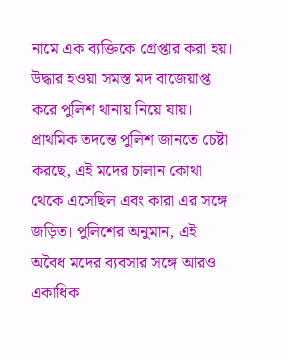নামে এক ব্যক্তিকে গ্রেপ্তার করা হয়। উদ্ধার হওয়া সমস্ত মদ বাজেয়াপ্ত করে পুলিশ থানায় নিয়ে যায়। প্রাথমিক তদন্তে পুলিশ জানতে চেষ্টা করছে, এই মদের চালান কোথা থেকে এসেছিল এবং কারা এর সঙ্গে জড়িত। পুলিশের অনুমান, এই অবৈধ মদের ব্যবসার সঙ্গে আরও একাধিক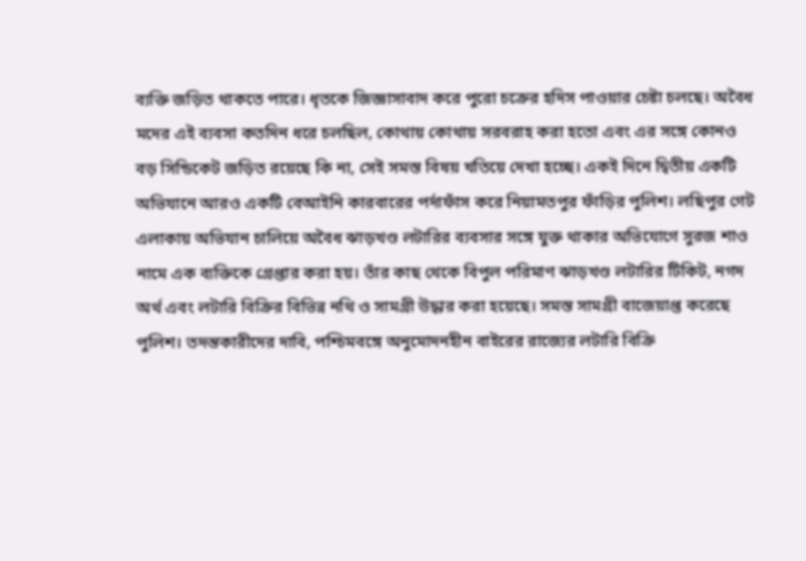ব্যক্তি জড়িত থাকতে পারে। ধৃতকে জিজ্ঞাসাবাদ করে পুরো চক্রের হদিস পাওয়ার চেষ্টা চলছে। অবৈধ মদের এই ব্যবসা কতদিন ধরে চলছিল, কোথায় কোথায় সরবরাহ করা হতো এবং এর সঙ্গে কোনও বড় সিন্ডিকেট জড়িত রয়েছে কি না, সেই সমস্ত বিষয় খতিয়ে দেখা হচ্ছে। একই দিনে দ্বিতীয় একটি অভিযানে আরও একটি বেআইনি কারবারের পর্দাফাঁস করে নিয়ামতপুর ফাঁড়ির পুলিশ। লছিপুর গেট এলাকায় অভিযান চালিয়ে অবৈধ ঝাড়খণ্ড লটারির ব্যবসার সঙ্গে যুক্ত থাকার অভিযোগে সুরজ শাও নামে এক ব্যক্তিকে গ্রেপ্তার করা হয়। তাঁর কাছ থেকে বিপুল পরিমাণ ঝাড়খণ্ড লটারির টিকিট, নগদ অর্থ এবং লটারি বিক্রির বিভিন্ন নথি ও সামগ্রী উদ্ধার করা হয়েছে। সমস্ত সামগ্রী বাজেয়াপ্ত করেছে পুলিশ। তদন্তকারীদের দাবি, পশ্চিমবঙ্গে অনুমোদনহীন বাইরের রাজ্যের লটারি বিক্রি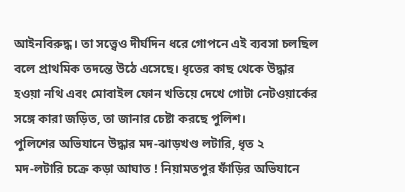আইনবিরুদ্ধ। তা সত্ত্বেও দীর্ঘদিন ধরে গোপনে এই ব্যবসা চলছিল বলে প্রাথমিক তদন্তে উঠে এসেছে। ধৃতের কাছ থেকে উদ্ধার হওয়া নথি এবং মোবাইল ফোন খতিয়ে দেখে গোটা নেটওয়ার্কের সঙ্গে কারা জড়িত, তা জানার চেষ্টা করছে পুলিশ।
পুলিশের অভিযানে উদ্ধার মদ-ঝাড়খণ্ড লটারি, ধৃত ২
মদ-লটারি চক্রে কড়া আঘাত ! নিয়ামতপুর ফাঁড়ির অভিযানে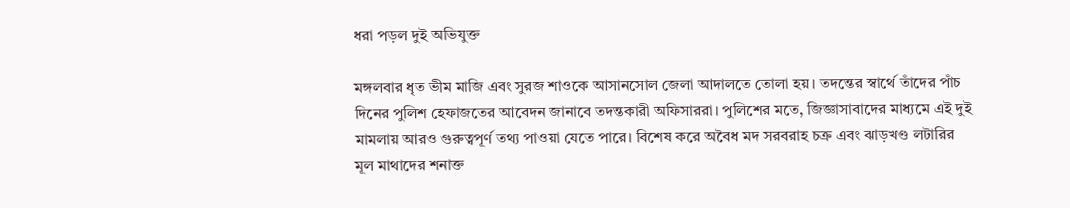ধরা পড়ল দুই অভিযুক্ত

মঙ্গলবার ধৃত ভীম মাজি এবং সুরজ শাওকে আসানসোল জেলা আদালতে তোলা হয়। তদন্তের স্বার্থে তাঁদের পাঁচ দিনের পুলিশ হেফাজতের আবেদন জানাবে তদন্তকারী অফিসাররা। পুলিশের মতে, জিজ্ঞাসাবাদের মাধ্যমে এই দুই মামলায় আরও গুরুত্বপূর্ণ তথ্য পাওয়া যেতে পারে। বিশেষ করে অবৈধ মদ সরবরাহ চক্র এবং ঝাড়খণ্ড লটারির মূল মাথাদের শনাক্ত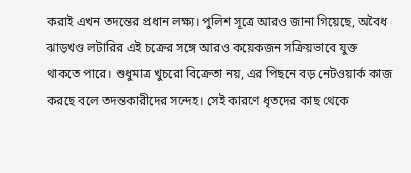করাই এখন তদন্তের প্রধান লক্ষ্য। পুলিশ সূত্রে আরও জানা গিয়েছে, অবৈধ ঝাড়খণ্ড লটারির এই চক্রের সঙ্গে আরও কয়েকজন সক্রিয়ভাবে যুক্ত থাকতে পারে। শুধুমাত্র খুচরো বিক্রেতা নয়, এর পিছনে বড় নেটওয়ার্ক কাজ করছে বলে তদন্তকারীদের সন্দেহ। সেই কারণে ধৃতদের কাছ থেকে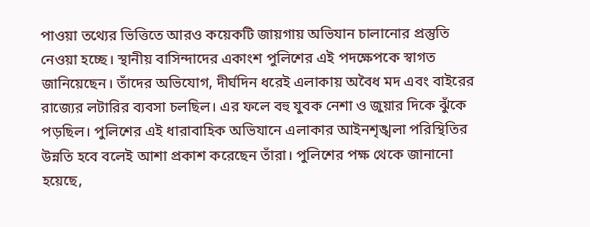পাওয়া তথ্যের ভিত্তিতে আরও কয়েকটি জায়গায় অভিযান চালানোর প্রস্তুতি নেওয়া হচ্ছে। স্থানীয় বাসিন্দাদের একাংশ পুলিশের এই পদক্ষেপকে স্বাগত জানিয়েছেন। তাঁদের অভিযোগ, দীর্ঘদিন ধরেই এলাকায় অবৈধ মদ এবং বাইরের রাজ্যের লটারির ব্যবসা চলছিল। এর ফলে বহু যুবক নেশা ও জুয়ার দিকে ঝুঁকে পড়ছিল। পুলিশের এই ধারাবাহিক অভিযানে এলাকার আইনশৃঙ্খলা পরিস্থিতির উন্নতি হবে বলেই আশা প্রকাশ করেছেন তাঁরা। পুলিশের পক্ষ থেকে জানানো হয়েছে,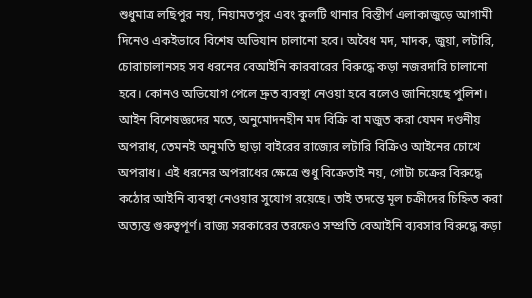শুধুমাত্র লছিপুর নয়, নিয়ামতপুর এবং কুলটি থানার বিস্তীর্ণ এলাকাজুড়ে আগামী দিনেও একইভাবে বিশেষ অভিযান চালানো হবে। অবৈধ মদ, মাদক, জুয়া, লটারি, চোরাচালানসহ সব ধরনের বেআইনি কারবারের বিরুদ্ধে কড়া নজরদারি চালানো হবে। কোনও অভিযোগ পেলে দ্রুত ব্যবস্থা নেওয়া হবে বলেও জানিয়েছে পুলিশ। আইন বিশেষজ্ঞদের মতে, অনুমোদনহীন মদ বিক্রি বা মজুত করা যেমন দণ্ডনীয় অপরাধ, তেমনই অনুমতি ছাড়া বাইরের রাজ্যের লটারি বিক্রিও আইনের চোখে অপরাধ। এই ধরনের অপরাধের ক্ষেত্রে শুধু বিক্রেতাই নয়, গোটা চক্রের বিরুদ্ধে কঠোর আইনি ব্যবস্থা নেওয়ার সুযোগ রয়েছে। তাই তদন্তে মূল চক্রীদের চিহ্নিত করা অত্যন্ত গুরুত্বপূর্ণ। রাজ্য সরকারের তরফেও সম্প্রতি বেআইনি ব্যবসার বিরুদ্ধে কড়া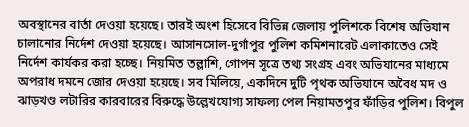অবস্থানের বার্তা দেওয়া হয়েছে। তারই অংশ হিসেবে বিভিন্ন জেলায় পুলিশকে বিশেষ অভিযান চালানোর নির্দেশ দেওয়া হয়েছে। আসানসোল-দুর্গাপুর পুলিশ কমিশনারেট এলাকাতেও সেই নির্দেশ কার্যকর করা হচ্ছে। নিয়মিত তল্লাশি, গোপন সূত্রে তথ্য সংগ্রহ এবং অভিযানের মাধ্যমে অপরাধ দমনে জোর দেওয়া হয়েছে। সব মিলিয়ে, একদিনে দুটি পৃথক অভিযানে অবৈধ মদ ও ঝাড়খণ্ড লটারির কারবারের বিরুদ্ধে উল্লেখযোগ্য সাফল্য পেল নিয়ামতপুর ফাঁড়ির পুলিশ। বিপুল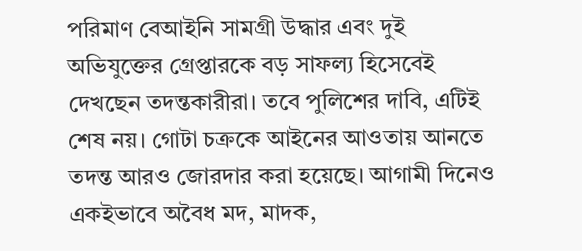পরিমাণ বেআইনি সামগ্রী উদ্ধার এবং দুই অভিযুক্তের গ্রেপ্তারকে বড় সাফল্য হিসেবেই দেখছেন তদন্তকারীরা। তবে পুলিশের দাবি, এটিই শেষ নয়। গোটা চক্রকে আইনের আওতায় আনতে তদন্ত আরও জোরদার করা হয়েছে। আগামী দিনেও একইভাবে অবৈধ মদ, মাদক,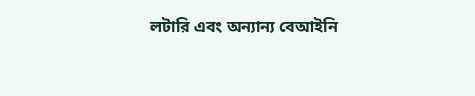লটারি এবং অন্যান্য বেআইনি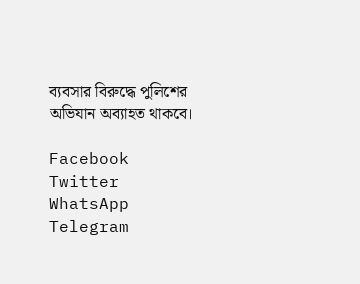ব্যবসার বিরুদ্ধে পুলিশের অভিযান অব্যাহত থাকবে।

Facebook
Twitter
WhatsApp
Telegram